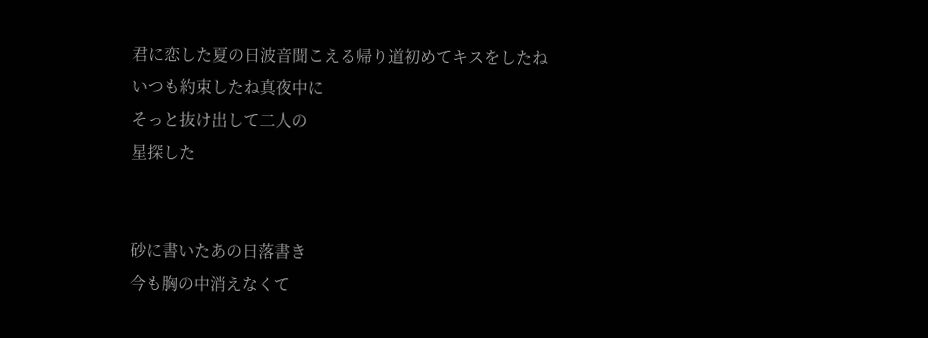君に恋した夏の日波音聞こえる帰り道初めてキスをしたね
いつも約束したね真夜中に
そっと抜け出して二人の
星探した


砂に書いたあの日落書き
今も胸の中消えなくて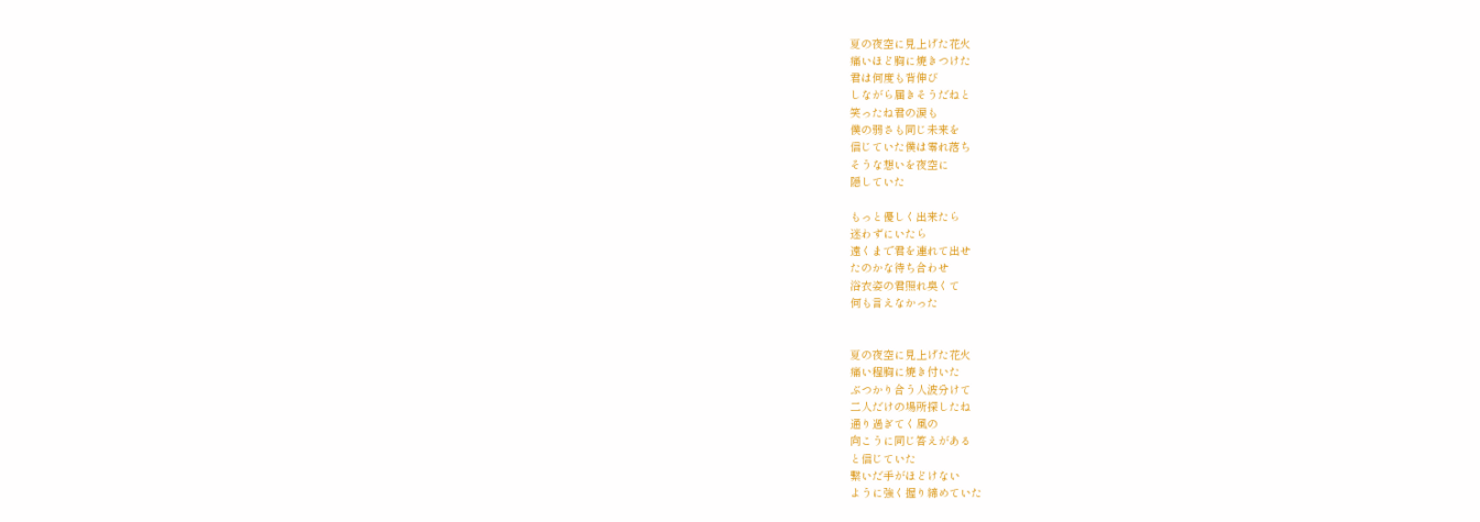夏の夜空に見上げた花火
痛いほど胸に焼きつけた
君は何度も背伸び
しながら届きそうだねと
笑ったね君の涙も
僕の弱さも同じ未来を
信じていた僕は零れ落ち
そうな想いを夜空に
隠していた

もっと優しく出来たら
迷わずにいたら
遠くまで君を連れて出せ
たのかな待ち合わせ
浴衣姿の君照れ臭くて
何も言えなかった


夏の夜空に見上げた花火
痛い程胸に焼き付いた
ぶつかり合う人波分けて
二人だけの場所探したね
通り過ぎてく風の
向こうに同じ答えがある
と信じていた
繋いだ手がほどけない
ように強く握り締めていた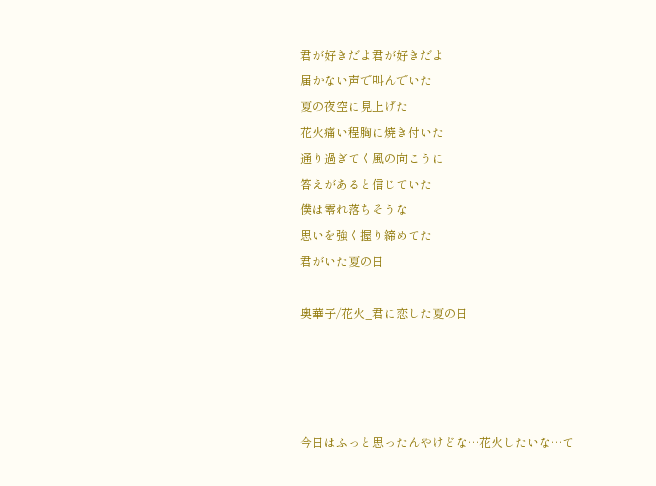君が好きだよ君が好きだよ
届かない声で叫んでいた
夏の夜空に見上げた
花火痛い程胸に焼き付いた
通り過ぎてく風の向こうに
答えがあると信じていた
僕は零れ落ちそうな
思いを強く握り締めてた
君がいた夏の日

奥華子/花火_君に恋した夏の日




今日はふっと思ったんやけどな…花火したいな…て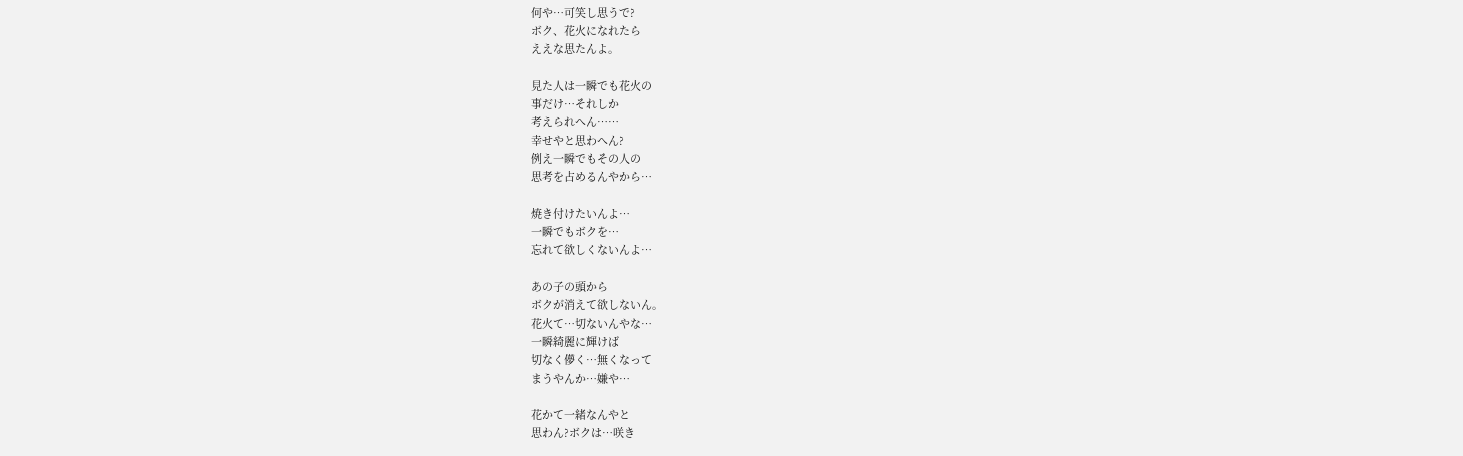何や…可笑し思うで?
ボク、花火になれたら
ええな思たんよ。

見た人は一瞬でも花火の
事だけ…それしか
考えられへん……
幸せやと思わへん?
例え一瞬でもその人の
思考を占めるんやから…

焼き付けたいんよ…
一瞬でもボクを…
忘れて欲しくないんよ…

あの子の頭から
ボクが消えて欲しないん。
花火て…切ないんやな…
一瞬綺麗に輝けば
切なく儚く…無くなって
まうやんか…嫌や…

花かて一緒なんやと
思わん?ボクは…咲き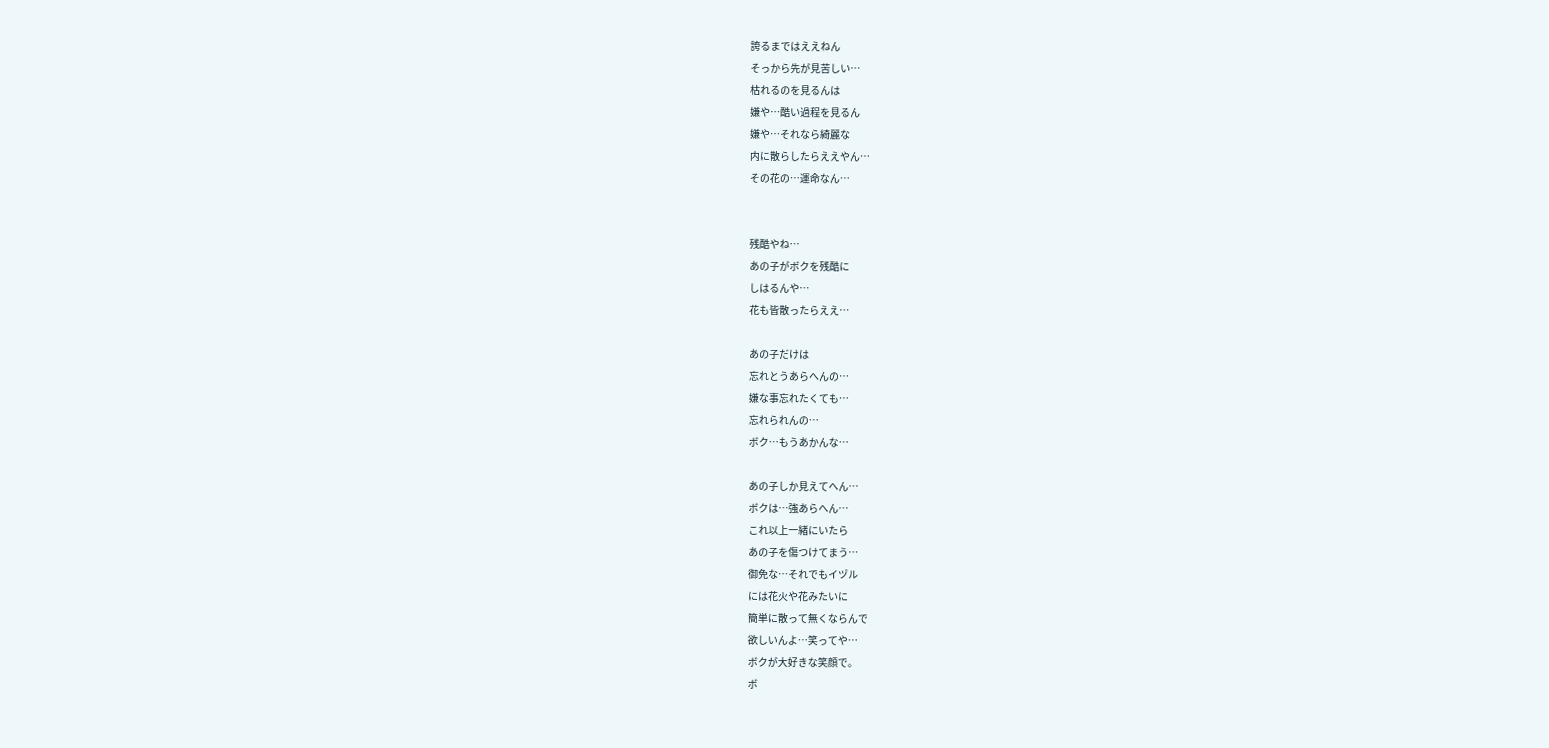誇るまではええねん
そっから先が見苦しい…
枯れるのを見るんは
嫌や…酷い過程を見るん
嫌や…それなら綺麗な
内に散らしたらええやん…
その花の…運命なん…


残酷やね…
あの子がボクを残酷に
しはるんや…
花も皆散ったらええ…

あの子だけは
忘れとうあらへんの…
嫌な事忘れたくても…
忘れられんの…
ボク…もうあかんな…

あの子しか見えてへん…
ボクは…強あらへん…
これ以上一緒にいたら
あの子を傷つけてまう…
御免な…それでもイヅル
には花火や花みたいに
簡単に散って無くならんで
欲しいんよ…笑ってや…
ボクが大好きな笑顔で。
ボ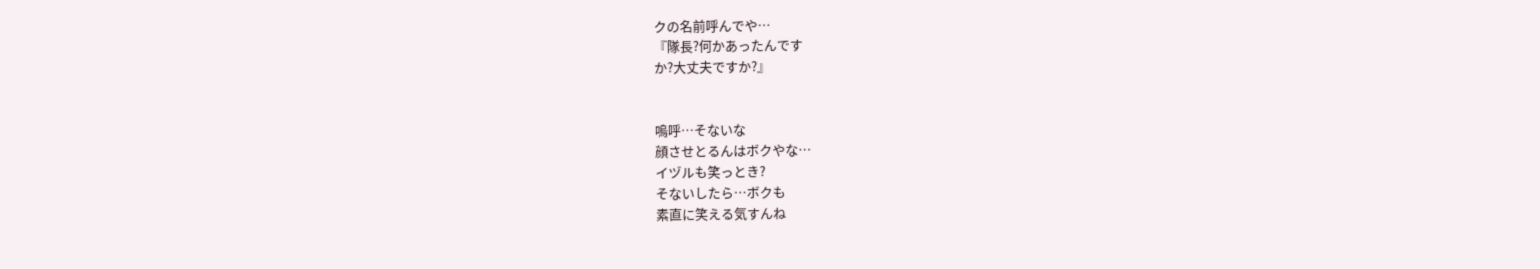クの名前呼んでや…
『隊長?何かあったんです
か?大丈夫ですか?』


嗚呼…そないな
顔させとるんはボクやな…
イヅルも笑っとき?
そないしたら…ボクも
素直に笑える気すんね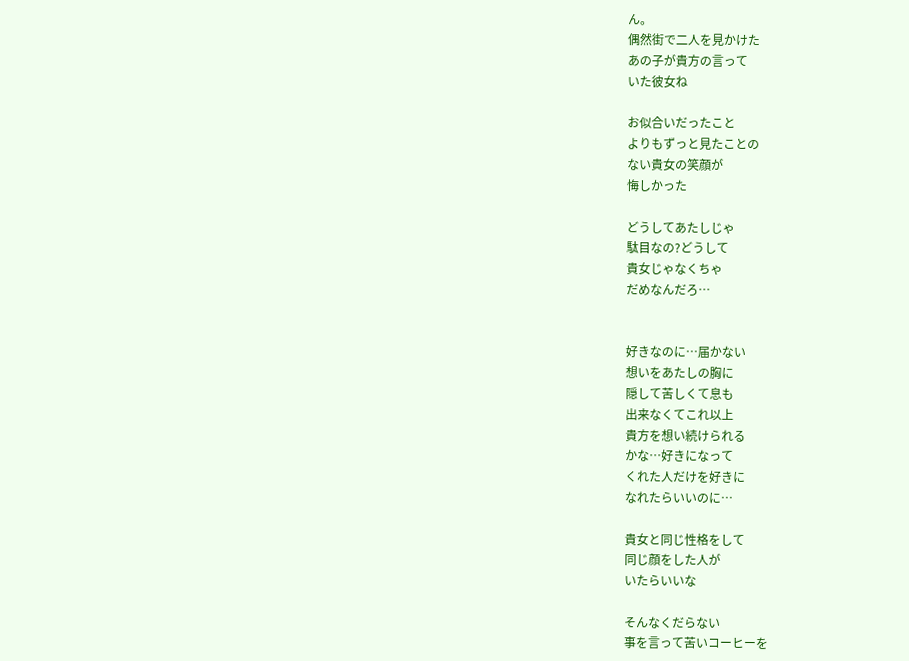ん。
偶然街で二人を見かけた
あの子が貴方の言って
いた彼女ね

お似合いだったこと
よりもずっと見たことの
ない貴女の笑顔が
悔しかった

どうしてあたしじゃ
駄目なの?どうして
貴女じゃなくちゃ
だめなんだろ…


好きなのに…届かない
想いをあたしの胸に
隠して苦しくて息も
出来なくてこれ以上
貴方を想い続けられる
かな…好きになって
くれた人だけを好きに
なれたらいいのに…

貴女と同じ性格をして
同じ顔をした人が
いたらいいな

そんなくだらない
事を言って苦いコーヒーを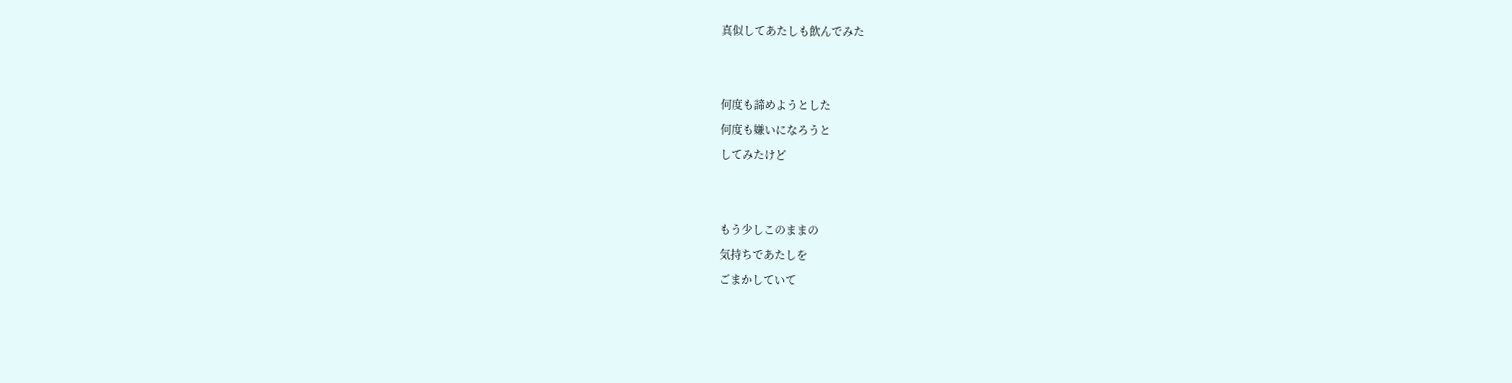真似してあたしも飲んでみた


何度も諦めようとした
何度も嫌いになろうと
してみたけど


もう少しこのままの
気持ちであたしを
ごまかしていて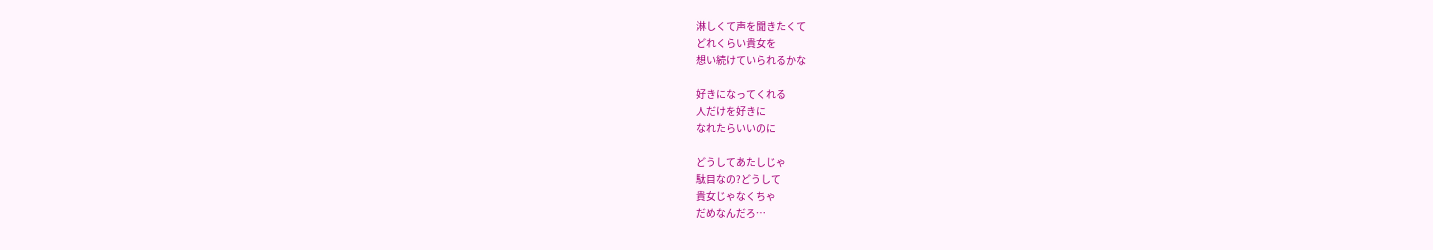淋しくて声を聞きたくて
どれくらい貴女を
想い続けていられるかな

好きになってくれる
人だけを好きに
なれたらいいのに

どうしてあたしじゃ
駄目なの?どうして
貴女じゃなくちゃ
だめなんだろ…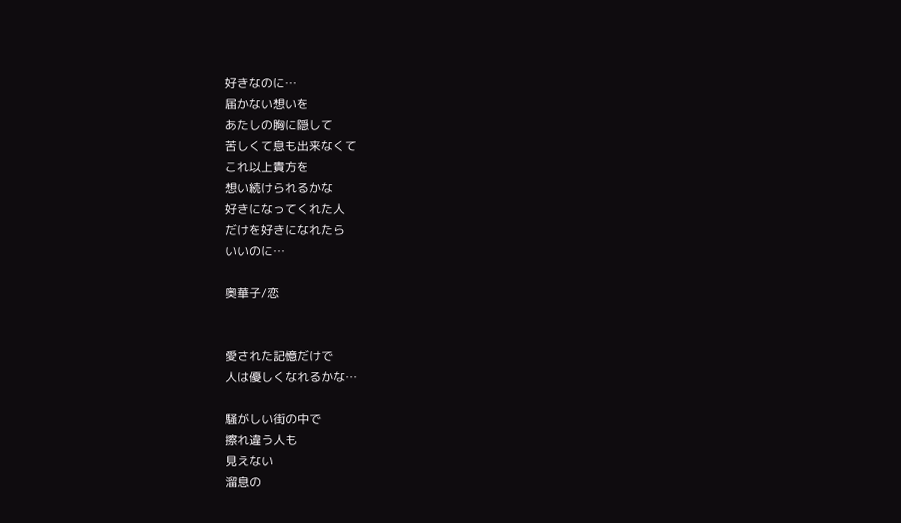好きなのに…
届かない想いを
あたしの胸に隠して
苦しくて息も出来なくて
これ以上貴方を
想い続けられるかな
好きになってくれた人
だけを好きになれたら
いいのに…

奥華子/恋


愛された記憶だけで
人は優しくなれるかな…

騒がしい街の中で
擦れ違う人も
見えない
溜息の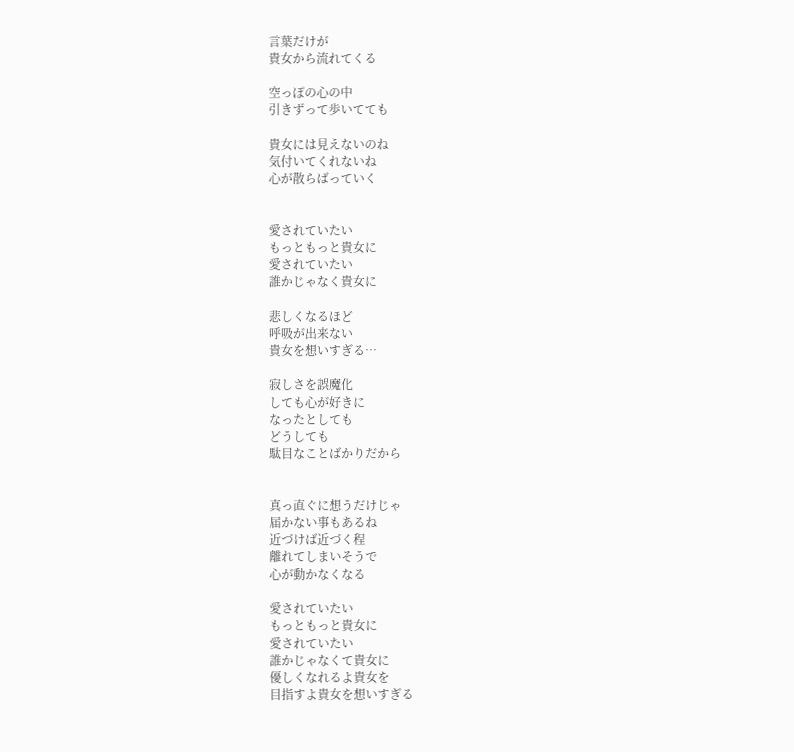言葉だけが
貴女から流れてくる

空っぽの心の中
引きずって歩いてても

貴女には見えないのね
気付いてくれないね
心が散らばっていく


愛されていたい
もっともっと貴女に
愛されていたい
誰かじゃなく貴女に

悲しくなるほど
呼吸が出来ない
貴女を想いすぎる…

寂しさを誤魔化
しても心が好きに
なったとしても
どうしても
駄目なことばかりだから


真っ直ぐに想うだけじゃ
届かない事もあるね
近づけば近づく程
離れてしまいそうで
心が動かなくなる

愛されていたい
もっともっと貴女に
愛されていたい
誰かじゃなくて貴女に
優しくなれるよ貴女を
目指すよ貴女を想いすぎる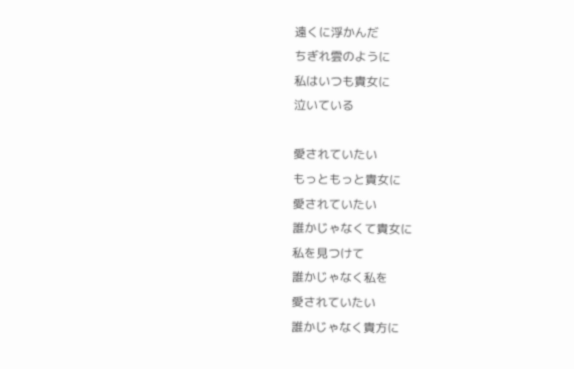遠くに浮かんだ
ちぎれ雲のように
私はいつも貴女に
泣いている

愛されていたい
もっともっと貴女に
愛されていたい
誰かじゃなくて貴女に
私を見つけて
誰かじゃなく私を
愛されていたい
誰かじゃなく貴方に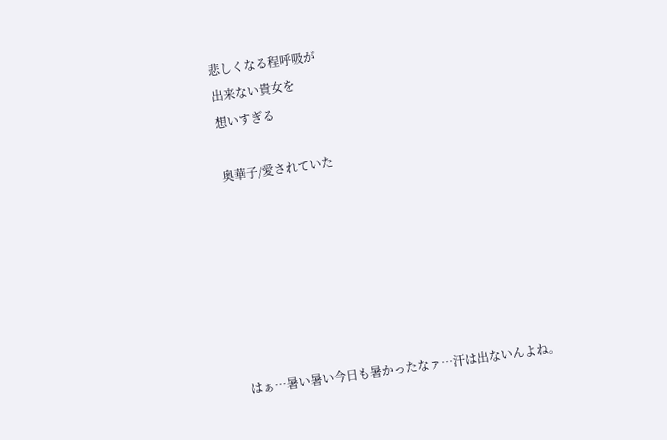悲しくなる程呼吸が
出来ない貴女を
想いすぎる

奥華子/愛されていた







はぁ…暑い暑い今日も暑かったなァ…汗は出ないんよね。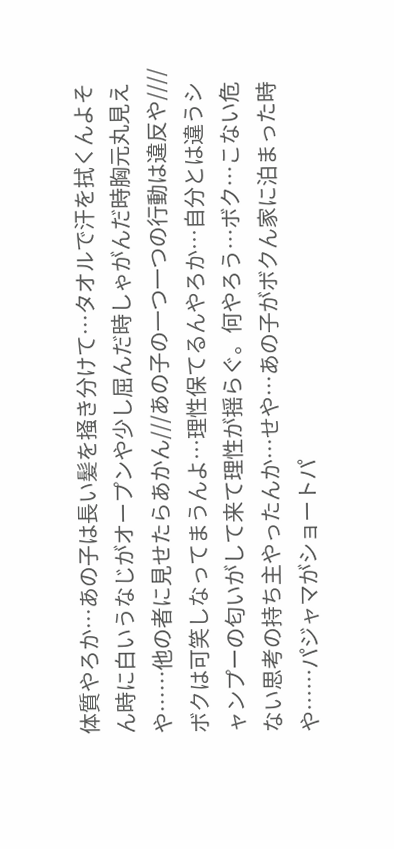体質やろか…あの子は長い髪を掻き分けて…タオルで汗を拭くんよそん時に白いうなじがオープンや少し屈んだ時しゃがんだ時胸元丸見えや……他の者に見せたらあかん///あの子の一つ一つの行動は違反や////ボクは可笑しなってまうんよ…理性保てるんやろか…自分とは違うシャンプーの匂いがして来て理性が揺らぐ。何やろう…ボク…こない危ない思考の持ち主やったんか…せや…あの子がボクん家に泊まった時や……パジャマがショートパ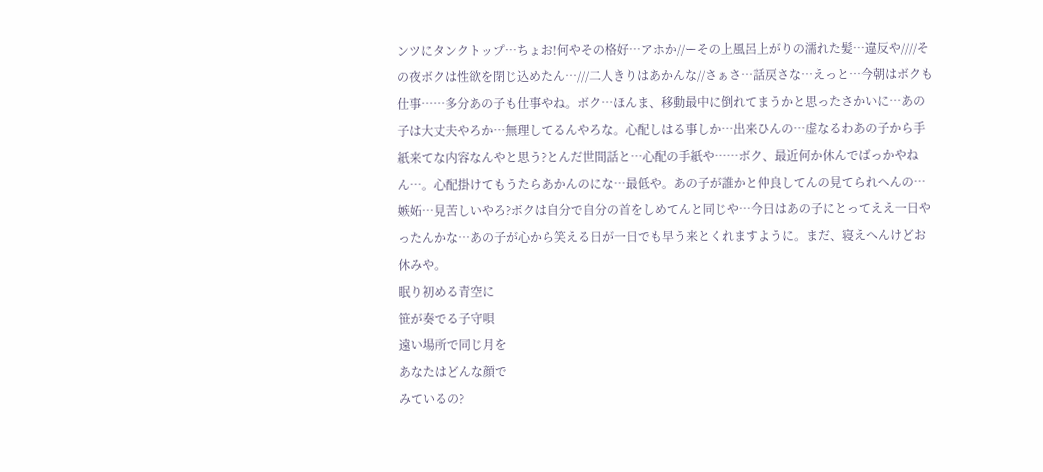ンツにタンクトップ…ちょお!何やその格好…アホか//ーその上風呂上がりの濡れた髪…違反や////その夜ボクは性欲を閉じ込めたん…///二人きりはあかんな//さぁさ…話戻さな…えっと…今朝はボクも仕事……多分あの子も仕事やね。ボク…ほんま、移動最中に倒れてまうかと思ったさかいに…あの子は大丈夫やろか…無理してるんやろな。心配しはる事しか…出来ひんの…虚なるわあの子から手紙来てな内容なんやと思う?とんだ世間話と…心配の手紙や……ボク、最近何か休んでばっかやねん…。心配掛けてもうたらあかんのにな…最低や。あの子が誰かと仲良してんの見てられへんの…嫉妬…見苦しいやろ?ボクは自分で自分の首をしめてんと同じや…今日はあの子にとってええ一日やったんかな…あの子が心から笑える日が一日でも早う来とくれますように。まだ、寝えへんけどお休みや。
眠り初める青空に
笹が奏でる子守唄
遠い場所で同じ月を
あなたはどんな顔で
みているの?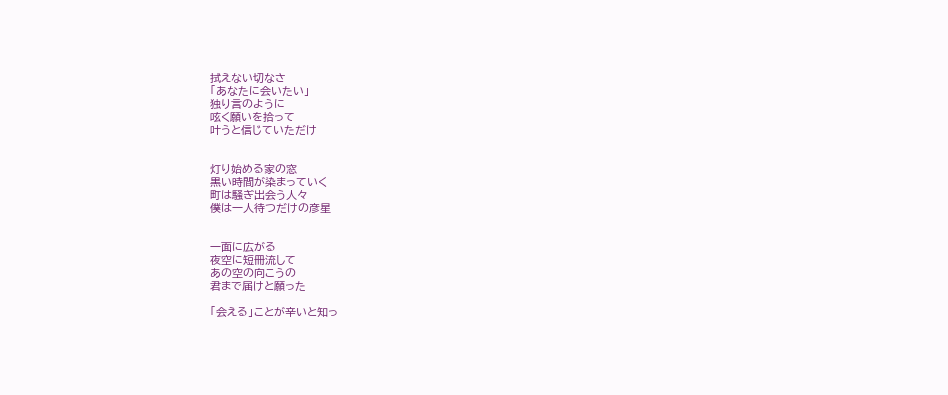拭えない切なさ
「あなたに会いたい」
独り言のように
呟く願いを拾って
叶うと信じていただけ


灯り始める家の窓
黒い時間が染まっていく
町は騒ぎ出会う人々
僕は一人待つだけの彦星


一面に広がる
夜空に短冊流して
あの空の向こうの
君まで届けと願った

「会える」ことが辛いと知っ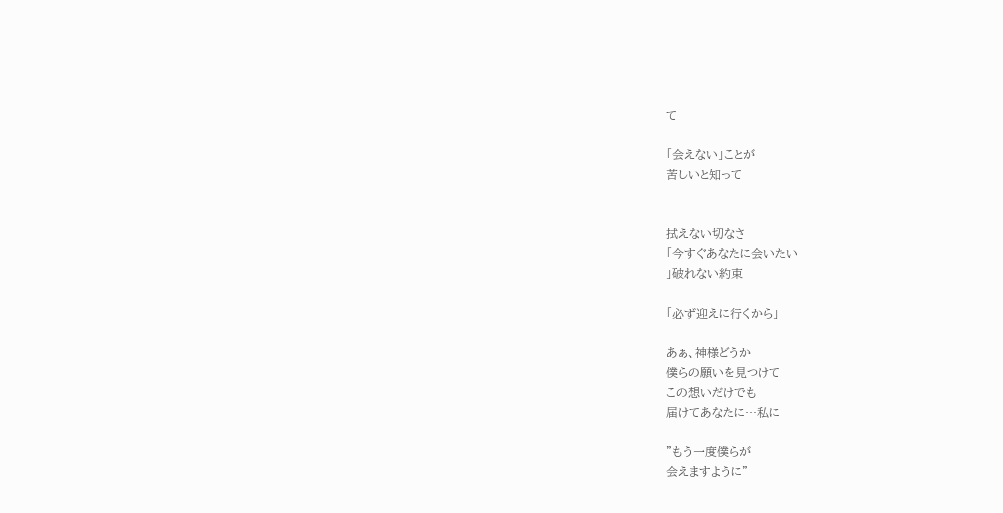て

「会えない」ことが
苦しいと知って


拭えない切なさ
「今すぐあなたに会いたい
」破れない約束

「必ず迎えに行くから」

あぁ、神様どうか
僕らの願いを見つけて
この想いだけでも
届けてあなたに…私に

"もう一度僕らが
会えますように"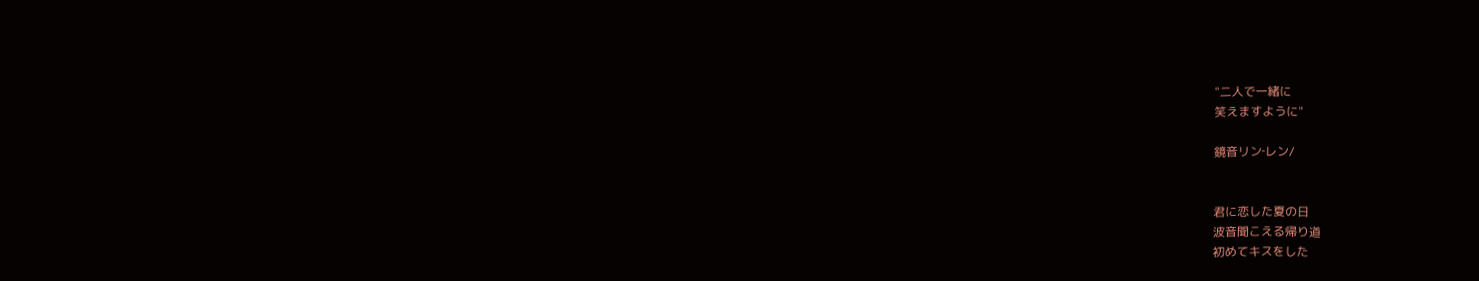"二人で一緒に
笑えますように"

鏡音リン‐レン/


君に恋した夏の日
波音聞こえる帰り道
初めてキスをした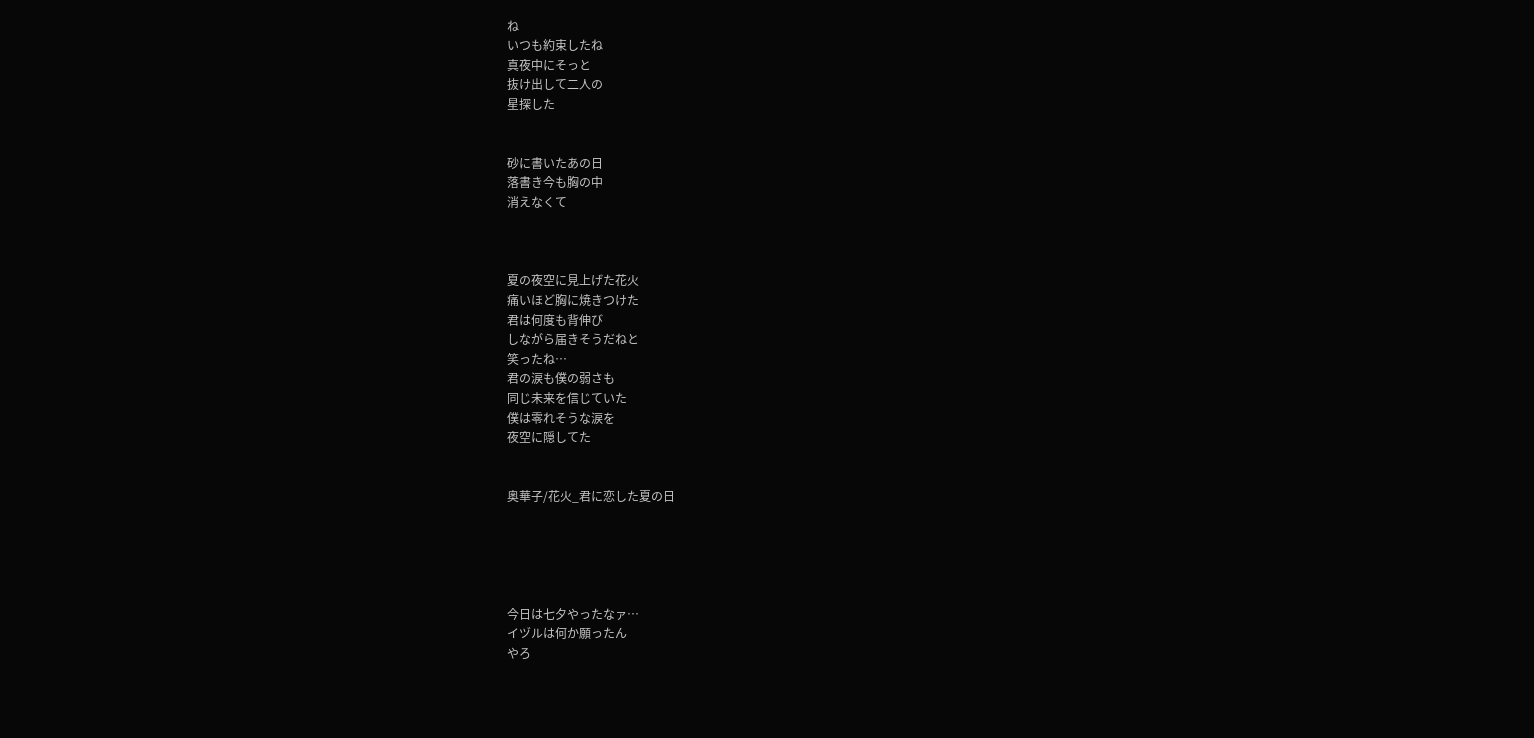ね
いつも約束したね
真夜中にそっと
抜け出して二人の
星探した


砂に書いたあの日
落書き今も胸の中
消えなくて



夏の夜空に見上げた花火
痛いほど胸に焼きつけた
君は何度も背伸び
しながら届きそうだねと
笑ったね…
君の涙も僕の弱さも
同じ未来を信じていた
僕は零れそうな涙を
夜空に隠してた


奥華子/花火_君に恋した夏の日





今日は七夕やったなァ…
イヅルは何か願ったん
やろ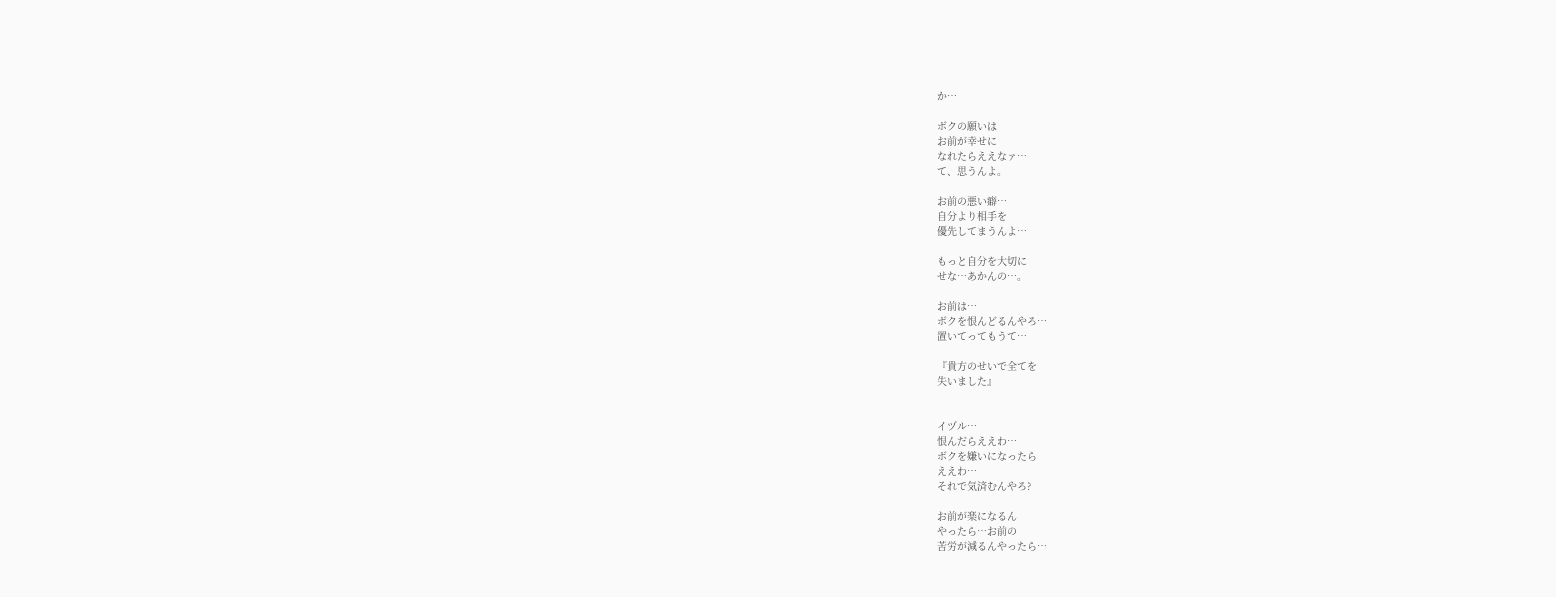か…

ボクの願いは
お前が幸せに
なれたらええなァ…
て、思うんよ。

お前の悪い癖…
自分より相手を
優先してまうんよ…

もっと自分を大切に
せな…あかんの…。

お前は…
ボクを恨んどるんやろ…
置いてってもうて…

『貴方のせいで全てを
失いました』


イヅル…
恨んだらええわ…
ボクを嫌いになったら
ええわ…
それで気済むんやろ?

お前が楽になるん
やったら…お前の
苦労が減るんやったら…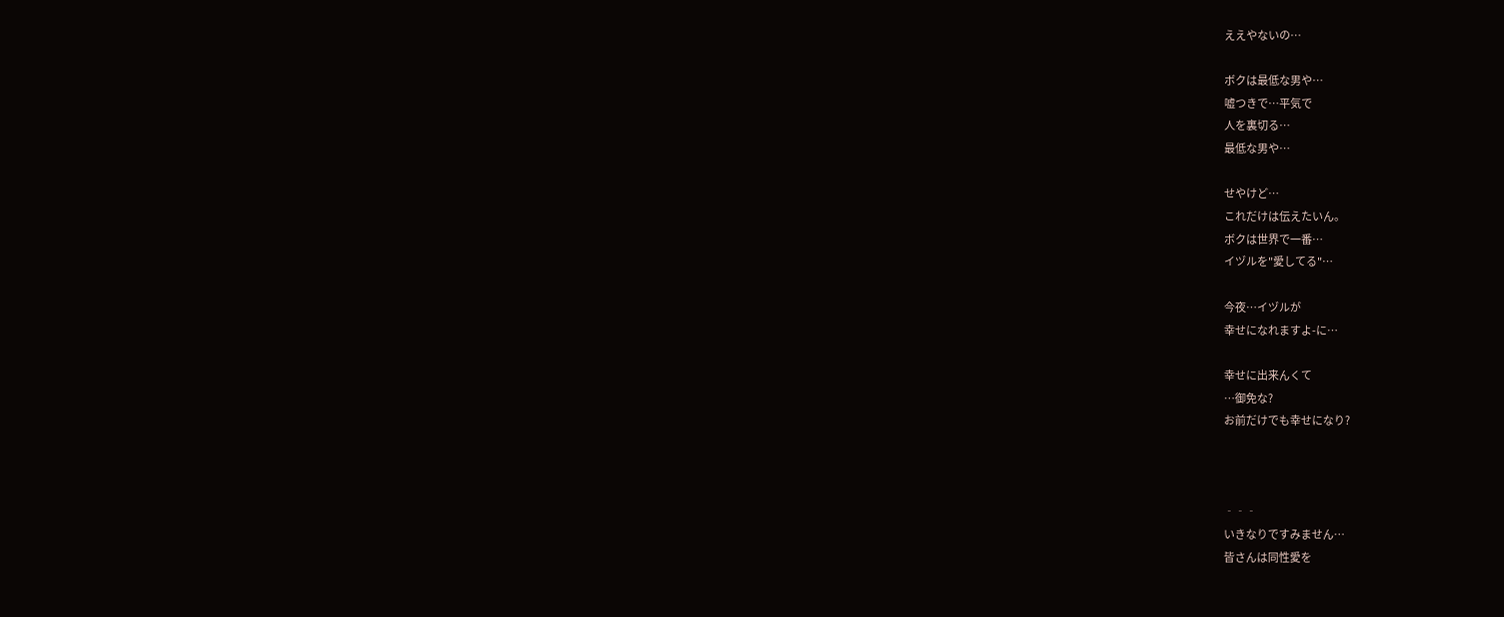ええやないの…

ボクは最低な男や…
嘘つきで…平気で
人を裏切る…
最低な男や…

せやけど…
これだけは伝えたいん。
ボクは世界で一番…
イヅルを"愛してる"…

今夜…イヅルが
幸せになれますよ-に…

幸せに出来んくて
…御免な?
お前だけでも幸せになり?



‐‐‐
いきなりですみません…
皆さんは同性愛を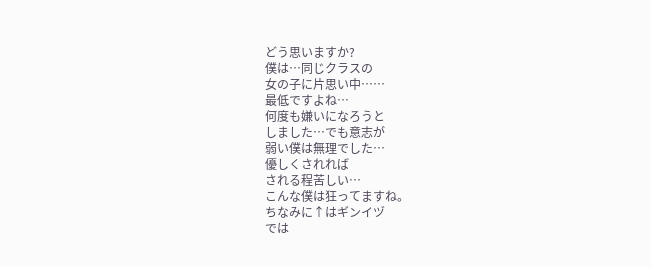どう思いますか?
僕は…同じクラスの
女の子に片思い中……
最低ですよね…
何度も嫌いになろうと
しました…でも意志が
弱い僕は無理でした…
優しくされれば
される程苦しい…
こんな僕は狂ってますね。
ちなみに↑はギンイヅ
では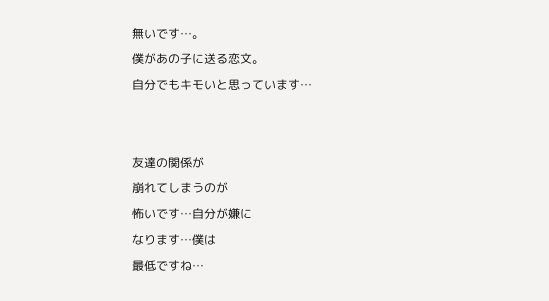無いです…。
僕があの子に送る恋文。
自分でもキモいと思っています…


友達の関係が
崩れてしまうのが
怖いです…自分が嫌に
なります…僕は
最低ですね…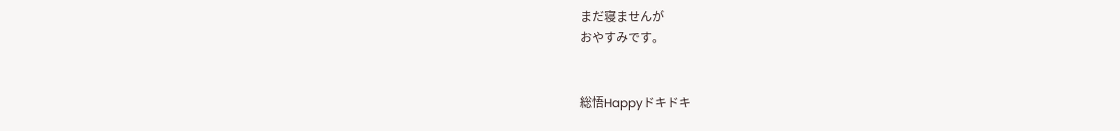まだ寝ませんが
おやすみです。


総悟Happyドキドキ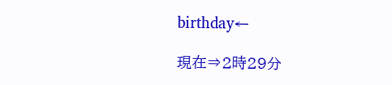birthday←

現在⇒2時29分